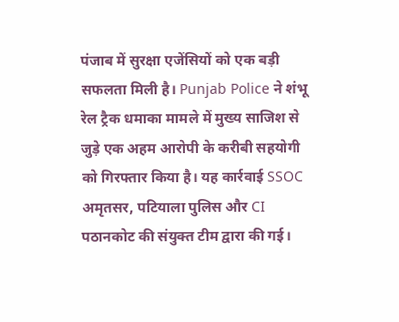पंजाब में सुरक्षा एजेंसियों को एक बड़ी सफलता मिली है। Punjab Police ने शंभू रेल ट्रैक धमाका मामले में मुख्य साजिश से जुड़े एक अहम आरोपी के करीबी सहयोगी को गिरफ्तार किया है। यह कार्रवाई SSOC अमृतसर, पटियाला पुलिस और CI पठानकोट की संयुक्त टीम द्वारा की गई।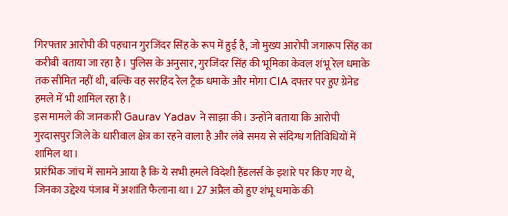गिरफ्तार आरोपी की पहचान गुरजिंदर सिंह के रूप में हुई है, जो मुख्य आरोपी जगारूप सिंह का करीबी बताया जा रहा है। पुलिस के अनुसार, गुरजिंदर सिंह की भूमिका केवल शंभू रेल धमाके तक सीमित नहीं थी, बल्कि वह सरहिंद रेल ट्रैक धमाके और मोगा CIA दफ्तर पर हुए ग्रेनेड हमले में भी शामिल रहा है।
इस मामले की जानकारी Gaurav Yadav ने साझा की। उन्होंने बताया कि आरोपी गुरदासपुर जिले के धारीवाल क्षेत्र का रहने वाला है और लंबे समय से संदिग्ध गतिविधियों में शामिल था।
प्रारंभिक जांच में सामने आया है कि ये सभी हमले विदेशी हैंडलर्स के इशारे पर किए गए थे, जिनका उद्देश्य पंजाब में अशांति फैलाना था। 27 अप्रैल को हुए शंभू धमाके की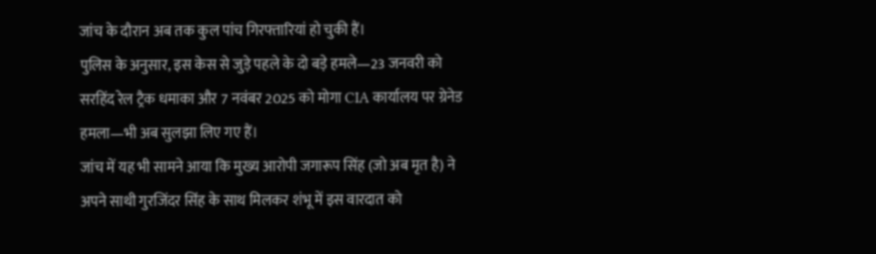जांच के दौरान अब तक कुल पांच गिरफ्तारियां हो चुकी हैं।
पुलिस के अनुसार, इस केस से जुड़े पहले के दो बड़े हमले—23 जनवरी को सरहिंद रेल ट्रैक धमाका और 7 नवंबर 2025 को मोगा CIA कार्यालय पर ग्रेनेड हमला—भी अब सुलझा लिए गए हैं।
जांच में यह भी सामने आया कि मुख्य आरोपी जगारूप सिंह (जो अब मृत है) ने अपने साथी गुरजिंदर सिंह के साथ मिलकर शंभू में इस वारदात को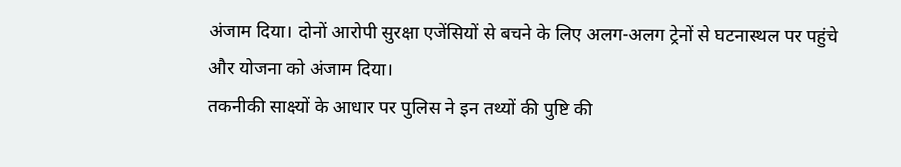अंजाम दिया। दोनों आरोपी सुरक्षा एजेंसियों से बचने के लिए अलग-अलग ट्रेनों से घटनास्थल पर पहुंचे और योजना को अंजाम दिया।
तकनीकी साक्ष्यों के आधार पर पुलिस ने इन तथ्यों की पुष्टि की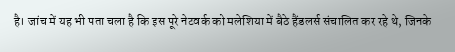है। जांच में यह भी पता चला है कि इस पूरे नेटवर्क को मलेशिया में बैठे हैंडलर्स संचालित कर रहे थे, जिनके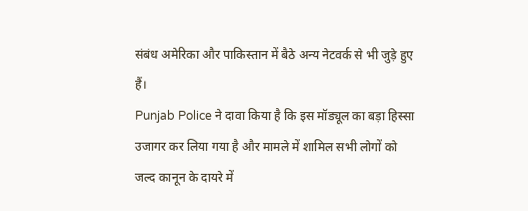संबंध अमेरिका और पाकिस्तान में बैठे अन्य नेटवर्क से भी जुड़े हुए हैं।
Punjab Police ने दावा किया है कि इस मॉड्यूल का बड़ा हिस्सा उजागर कर लिया गया है और मामले में शामिल सभी लोगों को जल्द कानून के दायरे में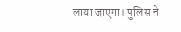लाया जाएगा। पुलिस ने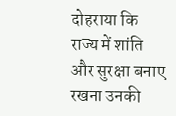दोहराया कि राज्य में शांति और सुरक्षा बनाए रखना उनकी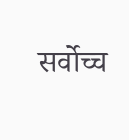सर्वोच्च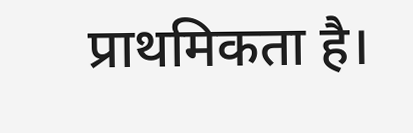प्राथमिकता है।